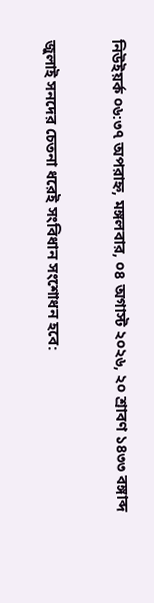নিউইয়র্ক ০৬:৩৭ অপরাহ্ন, মঙ্গলবার, ০৪ অগাস্ট ২০২৬, ২০ শ্রাবণ ১৪৩৩ বঙ্গাব্দ

জুলাই সনদের চেতনা ধরেই সংবিধান সংশোধন হবে: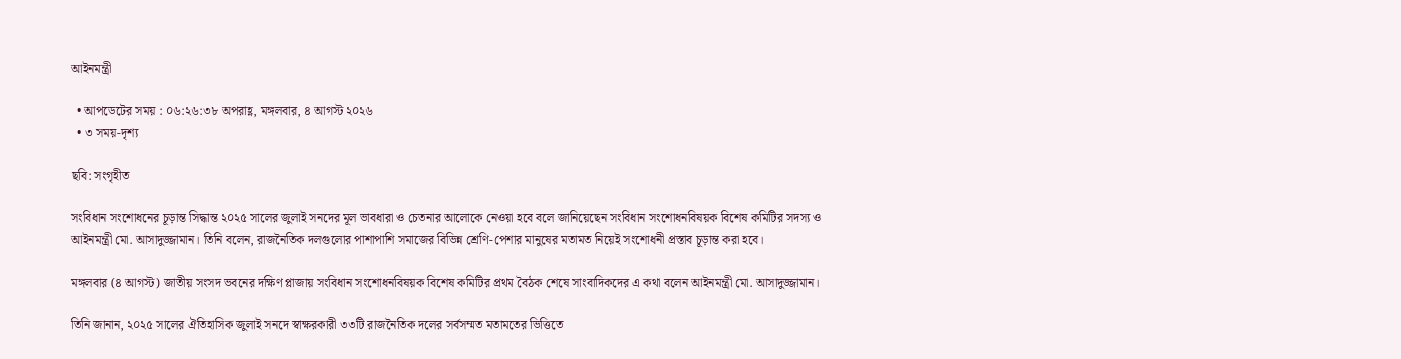আইনমন্ত্রী

  • আপডেটের সময় : ০৬:২৬:৩৮ অপরাহ্ণ, মঙ্গলবার, ৪ আগস্ট ২০২৬
  • ৩ সময়-দৃশ্য

ছবি: সংগৃহীত

সংবিধান সংশোধনের চূড়ান্ত সিদ্ধান্ত ২০২৫ সালের জুলাই সনদের মূল ভাবধারা ও চেতনার আলোকে নেওয়া হবে বলে জানিয়েছেন সংবিধান সংশোধনবিষয়ক বিশেষ কমিটির সদস্য ও আইনমন্ত্রী মো. আসাদুজ্জামান। তিনি বলেন, রাজনৈতিক দলগুলোর পাশাপাশি সমাজের বিভিন্ন শ্রেণি-পেশার মানুষের মতামত নিয়েই সংশোধনী প্রস্তাব চূড়ান্ত করা হবে।

মঙ্গলবার (৪ আগস্ট) জাতীয় সংসদ ভবনের দক্ষিণ প্লাজায় সংবিধান সংশোধনবিষয়ক বিশেষ কমিটির প্রথম বৈঠক শেষে সাংবাদিকদের এ কথা বলেন আইনমন্ত্রী মো. আসাদুজ্জামান।

তিনি জানান, ২০২৫ সালের ঐতিহাসিক জুলাই সনদে স্বাক্ষরকারী ৩৩টি রাজনৈতিক দলের সর্বসম্মত মতামতের ভিত্তিতে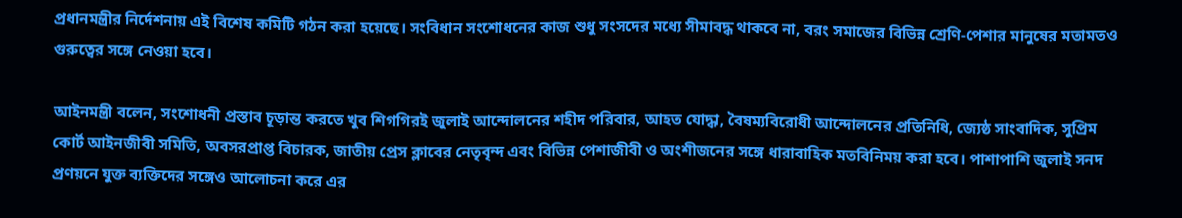প্রধানমন্ত্রীর নির্দেশনায় এই বিশেষ কমিটি গঠন করা হয়েছে। সংবিধান সংশোধনের কাজ শুধু সংসদের মধ্যে সীমাবদ্ধ থাকবে না, বরং সমাজের বিভিন্ন শ্রেণি-পেশার মানুষের মতামতও গুরুত্বের সঙ্গে নেওয়া হবে।

আইনমন্ত্রী বলেন, সংশোধনী প্রস্তাব চূড়ান্ত করতে খুব শিগগিরই জুলাই আন্দোলনের শহীদ পরিবার, আহত যোদ্ধা, বৈষম্যবিরোধী আন্দোলনের প্রতিনিধি, জ্যেষ্ঠ সাংবাদিক, সুপ্রিম কোর্ট আইনজীবী সমিতি, অবসরপ্রাপ্ত বিচারক, জাতীয় প্রেস ক্লাবের নেতৃবৃন্দ এবং বিভিন্ন পেশাজীবী ও অংশীজনের সঙ্গে ধারাবাহিক মতবিনিময় করা হবে। পাশাপাশি জুলাই সনদ প্রণয়নে যুক্ত ব্যক্তিদের সঙ্গেও আলোচনা করে এর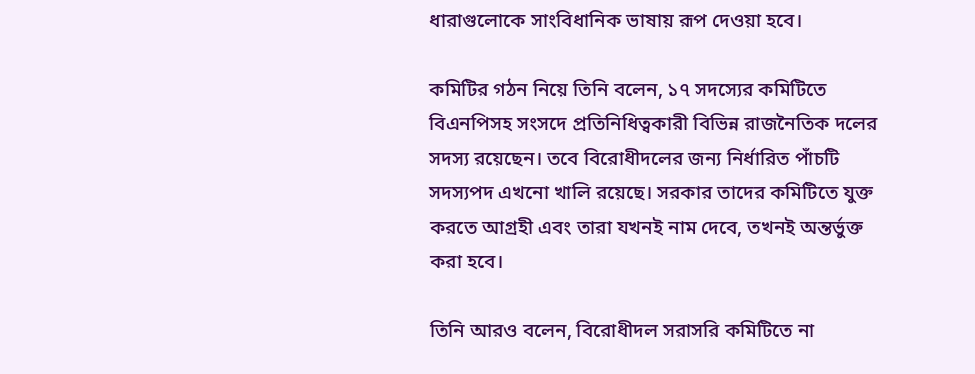ধারাগুলোকে সাংবিধানিক ভাষায় রূপ দেওয়া হবে।

কমিটির গঠন নিয়ে তিনি বলেন, ১৭ সদস্যের কমিটিতে বিএনপিসহ সংসদে প্রতিনিধিত্বকারী বিভিন্ন রাজনৈতিক দলের সদস্য রয়েছেন। তবে বিরোধীদলের জন্য নির্ধারিত পাঁচটি সদস্যপদ এখনো খালি রয়েছে। সরকার তাদের কমিটিতে যুক্ত করতে আগ্রহী এবং তারা যখনই নাম দেবে, তখনই অন্তর্ভুক্ত করা হবে।

তিনি আরও বলেন, বিরোধীদল সরাসরি কমিটিতে না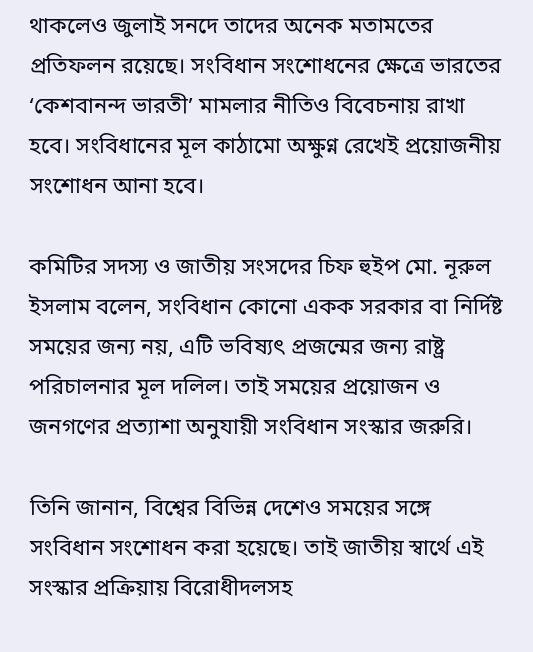থাকলেও জুলাই সনদে তাদের অনেক মতামতের প্রতিফলন রয়েছে। সংবিধান সংশোধনের ক্ষেত্রে ভারতের ‘কেশবানন্দ ভারতী’ মামলার নীতিও বিবেচনায় রাখা হবে। সংবিধানের মূল কাঠামো অক্ষুণ্ন রেখেই প্রয়োজনীয় সংশোধন আনা হবে।

কমিটির সদস্য ও জাতীয় সংসদের চিফ হুইপ মো. নূরুল ইসলাম বলেন, সংবিধান কোনো একক সরকার বা নির্দিষ্ট সময়ের জন্য নয়, এটি ভবিষ্যৎ প্রজন্মের জন্য রাষ্ট্র পরিচালনার মূল দলিল। তাই সময়ের প্রয়োজন ও জনগণের প্রত্যাশা অনুযায়ী সংবিধান সংস্কার জরুরি।

তিনি জানান, বিশ্বের বিভিন্ন দেশেও সময়ের সঙ্গে সংবিধান সংশোধন করা হয়েছে। তাই জাতীয় স্বার্থে এই সংস্কার প্রক্রিয়ায় বিরোধীদলসহ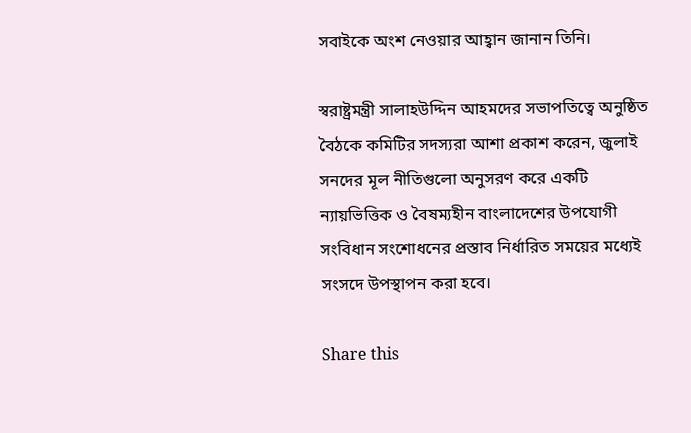সবাইকে অংশ নেওয়ার আহ্বান জানান তিনি।

স্বরাষ্ট্রমন্ত্রী সালাহউদ্দিন আহমদের সভাপতিত্বে অনুষ্ঠিত বৈঠকে কমিটির সদস্যরা আশা প্রকাশ করেন, জুলাই সনদের মূল নীতিগুলো অনুসরণ করে একটি ন্যায়ভিত্তিক ও বৈষম্যহীন বাংলাদেশের উপযোগী সংবিধান সংশোধনের প্রস্তাব নির্ধারিত সময়ের মধ্যেই সংসদে উপস্থাপন করা হবে।

Share this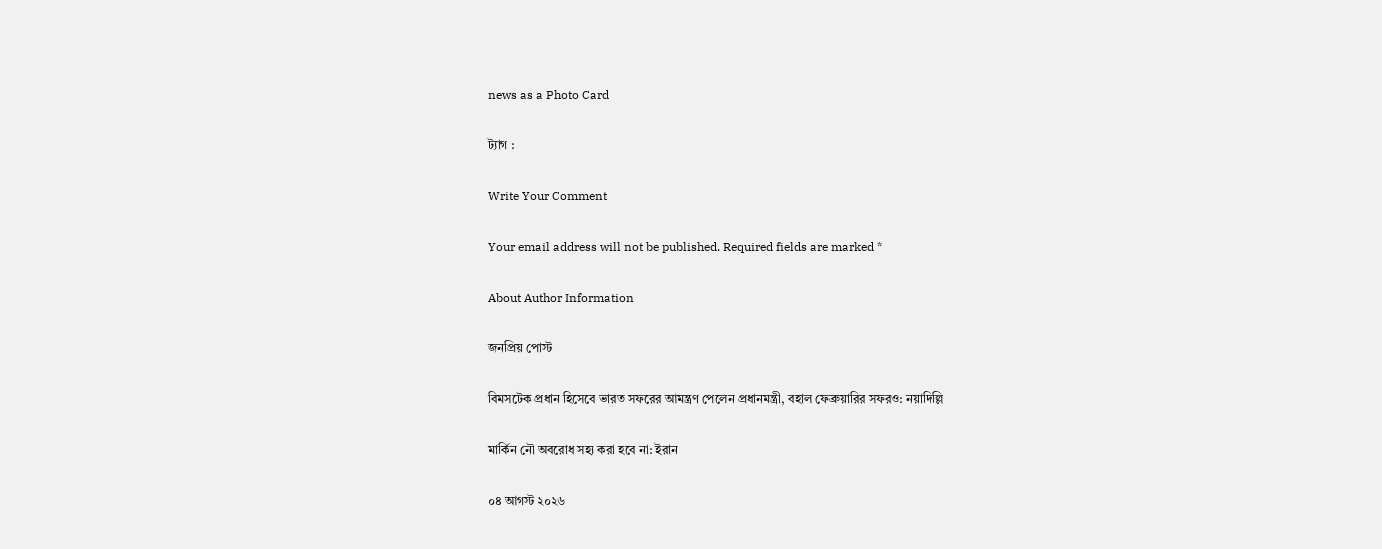news as a Photo Card

ট্যাগ :

Write Your Comment

Your email address will not be published. Required fields are marked *

About Author Information

জনপ্রিয় পোস্ট

বিমসটেক প্রধান হিসেবে ভারত সফরের আমন্ত্রণ পেলেন প্রধানমন্ত্রী, বহাল ফেব্রুয়ারির সফরও: নয়াদিল্লি

মার্কিন নৌ অবরোধ সহ্য করা হবে না: ইরান

০৪ আগস্ট ২০২৬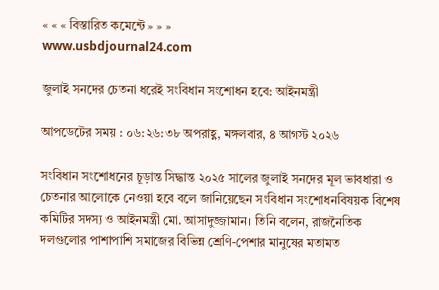« « « বিস্তারিত কমেন্টে » » »
www.usbdjournal24.com

জুলাই সনদের চেতনা ধরেই সংবিধান সংশোধন হবে: আইনমন্ত্রী

আপডেটের সময় : ০৬:২৬:৩৮ অপরাহ্ণ, মঙ্গলবার, ৪ আগস্ট ২০২৬

সংবিধান সংশোধনের চূড়ান্ত সিদ্ধান্ত ২০২৫ সালের জুলাই সনদের মূল ভাবধারা ও চেতনার আলোকে নেওয়া হবে বলে জানিয়েছেন সংবিধান সংশোধনবিষয়ক বিশেষ কমিটির সদস্য ও আইনমন্ত্রী মো. আসাদুজ্জামান। তিনি বলেন, রাজনৈতিক দলগুলোর পাশাপাশি সমাজের বিভিন্ন শ্রেণি-পেশার মানুষের মতামত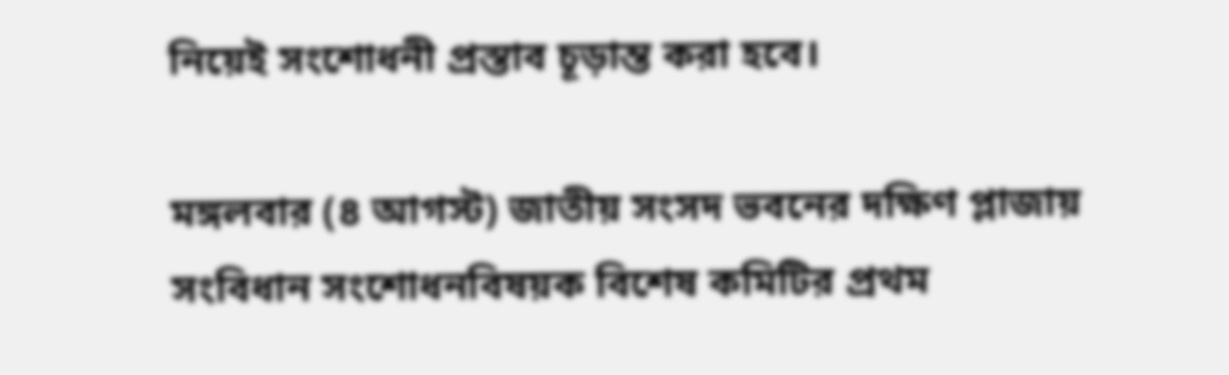নিয়েই সংশোধনী প্রস্তাব চূড়ান্ত করা হবে।

মঙ্গলবার (৪ আগস্ট) জাতীয় সংসদ ভবনের দক্ষিণ প্লাজায় সংবিধান সংশোধনবিষয়ক বিশেষ কমিটির প্রথম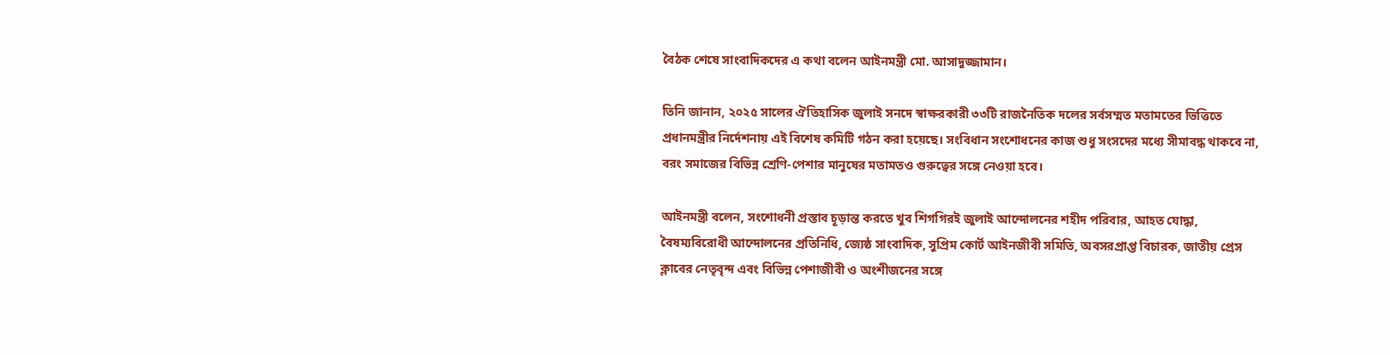বৈঠক শেষে সাংবাদিকদের এ কথা বলেন আইনমন্ত্রী মো. আসাদুজ্জামান।

তিনি জানান, ২০২৫ সালের ঐতিহাসিক জুলাই সনদে স্বাক্ষরকারী ৩৩টি রাজনৈতিক দলের সর্বসম্মত মতামতের ভিত্তিতে প্রধানমন্ত্রীর নির্দেশনায় এই বিশেষ কমিটি গঠন করা হয়েছে। সংবিধান সংশোধনের কাজ শুধু সংসদের মধ্যে সীমাবদ্ধ থাকবে না, বরং সমাজের বিভিন্ন শ্রেণি-পেশার মানুষের মতামতও গুরুত্বের সঙ্গে নেওয়া হবে।

আইনমন্ত্রী বলেন, সংশোধনী প্রস্তাব চূড়ান্ত করতে খুব শিগগিরই জুলাই আন্দোলনের শহীদ পরিবার, আহত যোদ্ধা, বৈষম্যবিরোধী আন্দোলনের প্রতিনিধি, জ্যেষ্ঠ সাংবাদিক, সুপ্রিম কোর্ট আইনজীবী সমিতি, অবসরপ্রাপ্ত বিচারক, জাতীয় প্রেস ক্লাবের নেতৃবৃন্দ এবং বিভিন্ন পেশাজীবী ও অংশীজনের সঙ্গে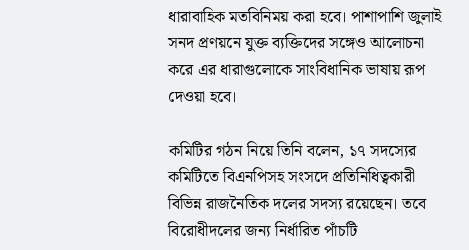ধারাবাহিক মতবিনিময় করা হবে। পাশাপাশি জুলাই সনদ প্রণয়নে যুক্ত ব্যক্তিদের সঙ্গেও আলোচনা করে এর ধারাগুলোকে সাংবিধানিক ভাষায় রূপ দেওয়া হবে।

কমিটির গঠন নিয়ে তিনি বলেন, ১৭ সদস্যের কমিটিতে বিএনপিসহ সংসদে প্রতিনিধিত্বকারী বিভিন্ন রাজনৈতিক দলের সদস্য রয়েছেন। তবে বিরোধীদলের জন্য নির্ধারিত পাঁচটি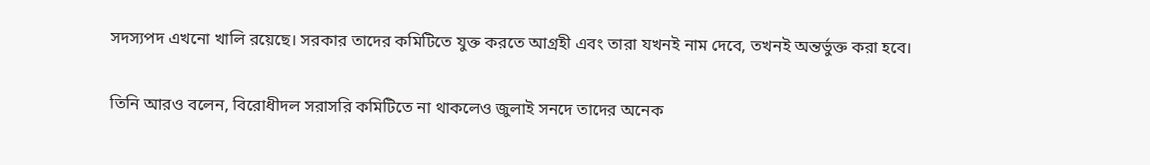সদস্যপদ এখনো খালি রয়েছে। সরকার তাদের কমিটিতে যুক্ত করতে আগ্রহী এবং তারা যখনই নাম দেবে, তখনই অন্তর্ভুক্ত করা হবে।

তিনি আরও বলেন, বিরোধীদল সরাসরি কমিটিতে না থাকলেও জুলাই সনদে তাদের অনেক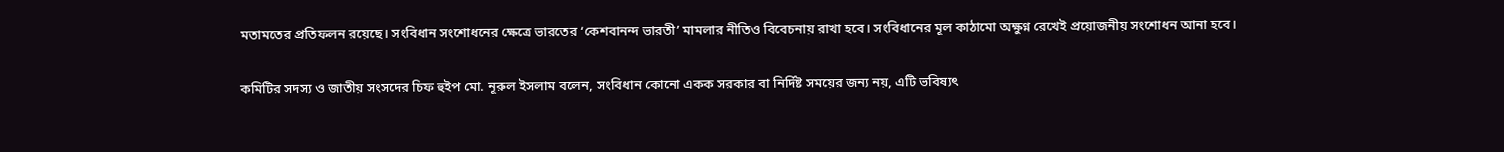মতামতের প্রতিফলন রয়েছে। সংবিধান সংশোধনের ক্ষেত্রে ভারতের ‘কেশবানন্দ ভারতী’ মামলার নীতিও বিবেচনায় রাখা হবে। সংবিধানের মূল কাঠামো অক্ষুণ্ন রেখেই প্রয়োজনীয় সংশোধন আনা হবে।

কমিটির সদস্য ও জাতীয় সংসদের চিফ হুইপ মো. নূরুল ইসলাম বলেন, সংবিধান কোনো একক সরকার বা নির্দিষ্ট সময়ের জন্য নয়, এটি ভবিষ্যৎ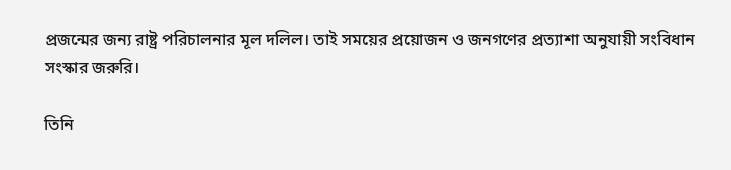প্রজন্মের জন্য রাষ্ট্র পরিচালনার মূল দলিল। তাই সময়ের প্রয়োজন ও জনগণের প্রত্যাশা অনুযায়ী সংবিধান সংস্কার জরুরি।

তিনি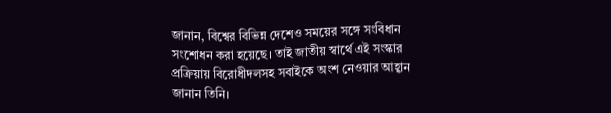জানান, বিশ্বের বিভিন্ন দেশেও সময়ের সঙ্গে সংবিধান সংশোধন করা হয়েছে। তাই জাতীয় স্বার্থে এই সংস্কার প্রক্রিয়ায় বিরোধীদলসহ সবাইকে অংশ নেওয়ার আহ্বান জানান তিনি।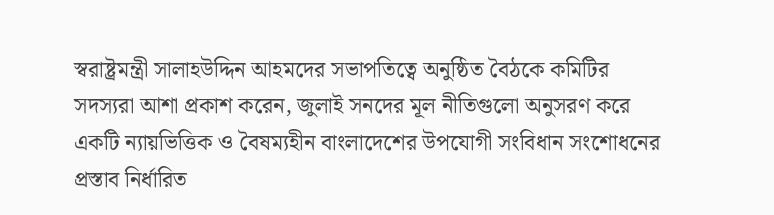স্বরাষ্ট্রমন্ত্রী সালাহউদ্দিন আহমদের সভাপতিত্বে অনুষ্ঠিত বৈঠকে কমিটির সদস্যরা আশা প্রকাশ করেন, জুলাই সনদের মূল নীতিগুলো অনুসরণ করে একটি ন্যায়ভিত্তিক ও বৈষম্যহীন বাংলাদেশের উপযোগী সংবিধান সংশোধনের প্রস্তাব নির্ধারিত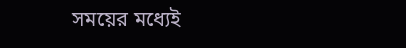সময়ের মধ্যেই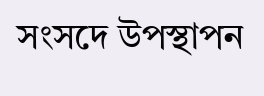সংসদে উপস্থাপন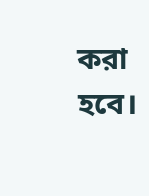করা হবে।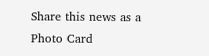Share this news as a Photo Card